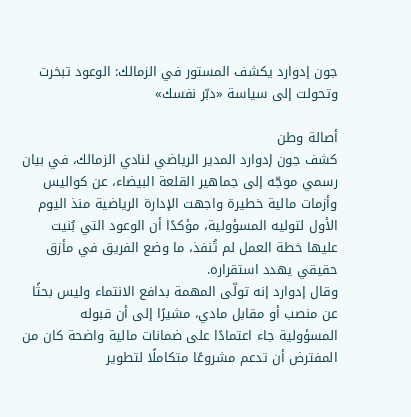جون إدوارد يكشف المستور في الزمالك: الوعود تبخرت وتحولت إلى سياسة «دبّر نفسك»

أصالة وطن
كشف جون إدوارد المدير الرياضي لنادي الزمالك، في بيان رسمي موجّه إلى جماهير القلعة البيضاء، عن كواليس وأزمات مالية خطيرة واجهت الإدارة الرياضية منذ اليوم الأول لتوليه المسؤولية، مؤكدًا أن الوعود التي بُنيت عليها خطة العمل لم تُنفذ، ما وضع الفريق في مأزق حقيقي يهدد استقراره.
وقال إدوارد إنه تولّى المهمة بدافع الانتماء وليس بحثًا عن منصب أو مقابل مادي، مشيرًا إلى أن قبوله المسؤولية جاء اعتمادًا على ضمانات مالية واضحة كان من المفترض أن تدعم مشروعًا متكاملًا لتطوير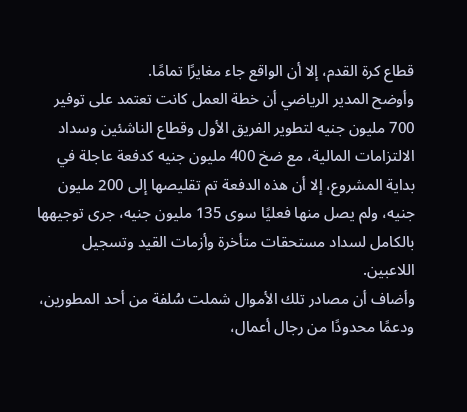قطاع كرة القدم، إلا أن الواقع جاء مغايرًا تمامًا.
وأوضح المدير الرياضي أن خطة العمل كانت تعتمد على توفير 700 مليون جنيه لتطوير الفريق الأول وقطاع الناشئين وسداد الالتزامات المالية، مع ضخ 400 مليون جنيه كدفعة عاجلة في بداية المشروع، إلا أن هذه الدفعة تم تقليصها إلى 200 مليون جنيه، ولم يصل منها فعليًا سوى 135 مليون جنيه، جرى توجيهها بالكامل لسداد مستحقات متأخرة وأزمات القيد وتسجيل اللاعبين.
وأضاف أن مصادر تلك الأموال شملت سُلفة من أحد المطورين، ودعمًا محدودًا من رجال أعمال،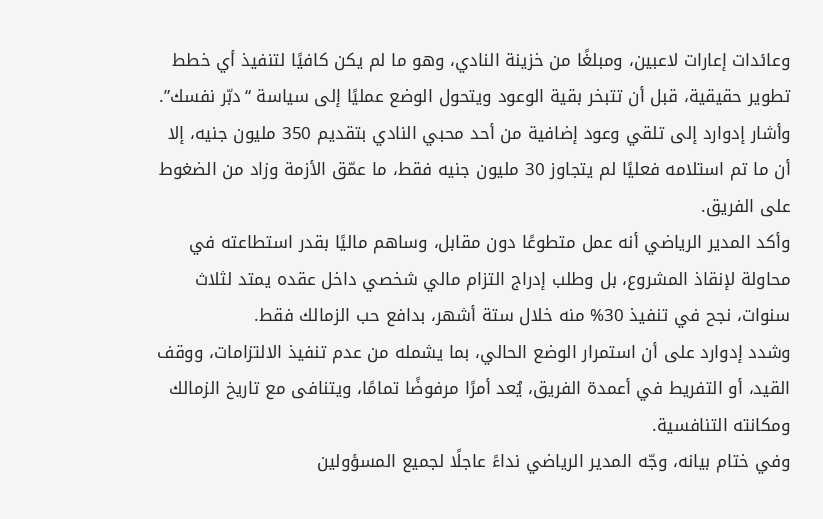وعائدات إعارات لاعبين، ومبلغًا من خزينة النادي، وهو ما لم يكن كافيًا لتنفيذ أي خطط تطوير حقيقية، قبل أن تتبخر بقية الوعود ويتحول الوضع عمليًا إلى سياسة “دبّر نفسك”.
وأشار إدوارد إلى تلقي وعود إضافية من أحد محبي النادي بتقديم 350 مليون جنيه، إلا أن ما تم استلامه فعليًا لم يتجاوز 30 مليون جنيه فقط، ما عمّق الأزمة وزاد من الضغوط على الفريق.
وأكد المدير الرياضي أنه عمل متطوعًا دون مقابل، وساهم ماليًا بقدر استطاعته في محاولة لإنقاذ المشروع، بل وطلب إدراج التزام مالي شخصي داخل عقده يمتد لثلاث سنوات، نجح في تنفيذ 30% منه خلال ستة أشهر، بدافع حب الزمالك فقط.
وشدد إدوارد على أن استمرار الوضع الحالي، بما يشمله من عدم تنفيذ الالتزامات، ووقف القيد، أو التفريط في أعمدة الفريق، يُعد أمرًا مرفوضًا تمامًا، ويتنافى مع تاريخ الزمالك ومكانته التنافسية.
وفي ختام بيانه، وجّه المدير الرياضي نداءً عاجلًا لجميع المسؤولين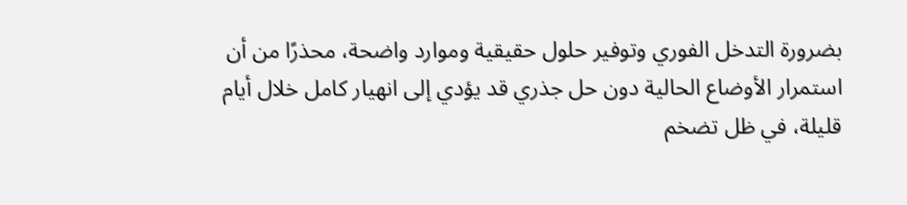بضرورة التدخل الفوري وتوفير حلول حقيقية وموارد واضحة، محذرًا من أن استمرار الأوضاع الحالية دون حل جذري قد يؤدي إلى انهيار كامل خلال أيام قليلة، في ظل تضخم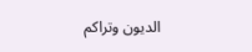الديون وتراكم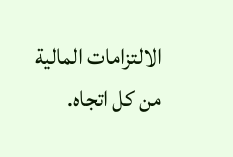الالتزامات المالية من كل اتجاه.